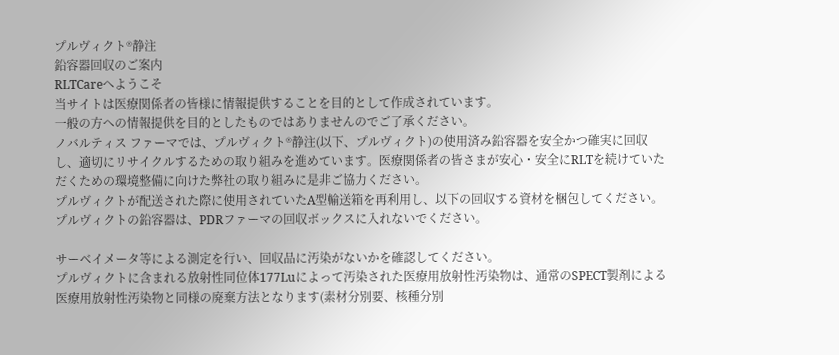プルヴィクト®静注
鉛容器回収のご案内
RLTCareへようこそ
当サイトは医療関係者の皆様に情報提供することを目的として作成されています。
一般の方への情報提供を目的としたものではありませんのでご了承ください。
ノバルティス ファーマでは、プルヴィクト®静注(以下、プルヴィクト)の使用済み鉛容器を安全かつ確実に回収し、適切にリサイクルするための取り組みを進めています。医療関係者の皆さまが安心・安全にRLTを続けていただくための環境整備に向けた弊社の取り組みに是非ご協力ください。
プルヴィクトが配送された際に使用されていたA型輸送箱を再利用し、以下の回収する資材を梱包してください。
プルヴィクトの鉛容器は、PDRファーマの回収ボックスに入れないでください。

サーベイメータ等による測定を行い、回収品に汚染がないかを確認してください。
プルヴィクトに含まれる放射性同位体177Luによって汚染された医療用放射性汚染物は、通常のSPECT製剤による医療用放射性汚染物と同様の廃棄方法となります(素材分別要、核種分別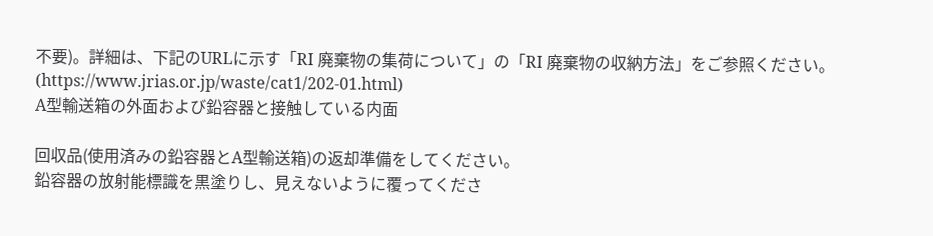不要)。詳細は、下記のURLに示す「RI 廃棄物の集荷について」の「RI 廃棄物の収納方法」をご参照ください。
(https://www.jrias.or.jp/waste/cat1/202-01.html)
A型輸送箱の外面および鉛容器と接触している内面

回収品(使用済みの鉛容器とA型輸送箱)の返却準備をしてください。
鉛容器の放射能標識を黒塗りし、見えないように覆ってくださ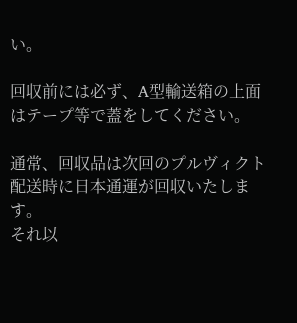い。

回収前には必ず、A型輸送箱の上面はテープ等で蓋をしてください。

通常、回収品は次回のプルヴィクト配送時に日本通運が回収いたします。
それ以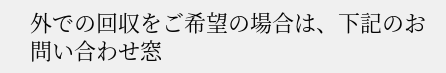外での回収をご希望の場合は、下記のお問い合わせ窓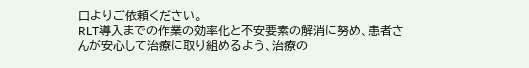口よりご依頼ください。
RLT導入までの作業の効率化と不安要素の解消に努め、患者さんが安心して治療に取り組めるよう、治療の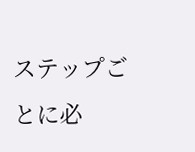ステップごとに必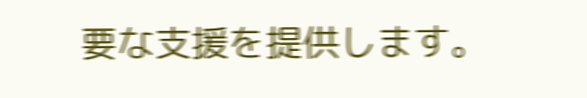要な支援を提供します。